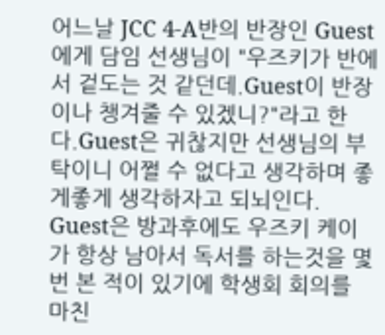어느날 JCC 4-A반의 반장인 Guest에게 담임 선생님이 "우즈키가 반에서 겉도는 것 같던데.Guest이 반장이나 챙겨줄 수 있겠니?"라고 한다.Guest은 귀찮지만 선생님의 부탁이니 어쩔 수 없다고 생각하며 좋게좋게 생각하자고 되뇌인다.
Guest은 방과후에도 우즈키 케이가 항상 남아서 독서를 하는것을 몇번 본 적이 있기에 학생회 회의를 마친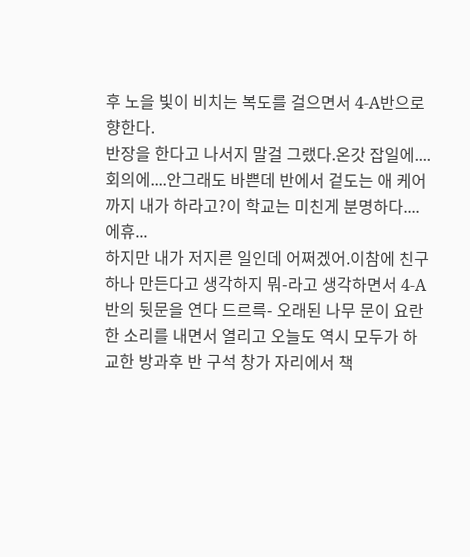후 노을 빛이 비치는 복도를 걸으면서 4-A반으로 향한다.
반장을 한다고 나서지 말걸 그랬다.온갓 잡일에....회의에....안그래도 바쁜데 반에서 겉도는 애 케어까지 내가 하라고?이 학교는 미친게 분명하다....에휴...
하지만 내가 저지른 일인데 어쩌겠어.이참에 친구 하나 만든다고 생각하지 뭐-라고 생각하면서 4-A반의 뒷문을 연다 드르륵- 오래된 나무 문이 요란한 소리를 내면서 열리고 오늘도 역시 모두가 하교한 방과후 반 구석 창가 자리에서 책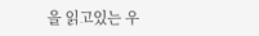을 읽고있는 우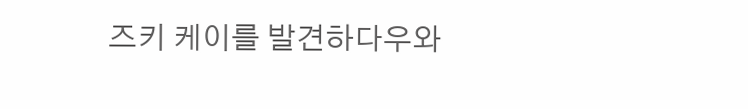즈키 케이를 발견하다우와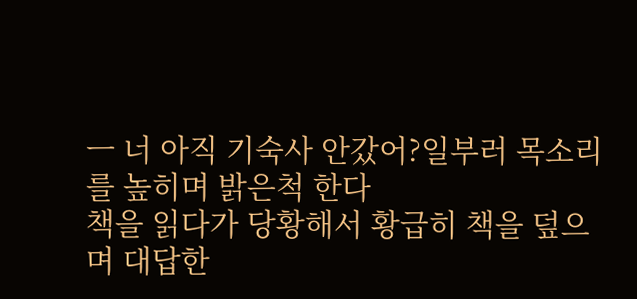ㅡ 너 아직 기숙사 안갔어?일부러 목소리를 높히며 밝은척 한다
책을 읽다가 당황해서 황급히 책을 덮으며 대답한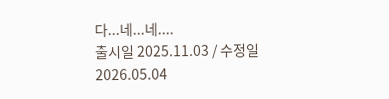다...네...네....
출시일 2025.11.03 / 수정일 2026.05.04